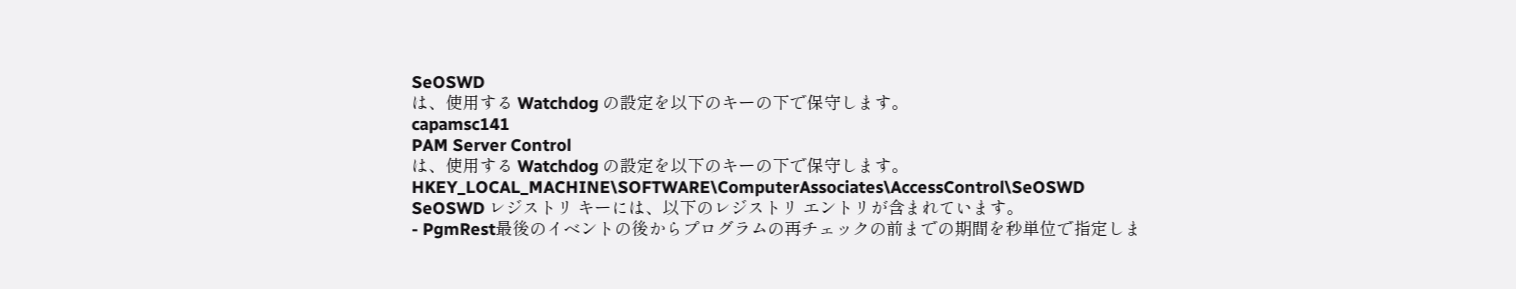SeOSWD
は、使用する Watchdog の設定を以下のキーの下で保守します。
capamsc141
PAM Server Control
は、使用する Watchdog の設定を以下のキーの下で保守します。HKEY_LOCAL_MACHINE\SOFTWARE\ComputerAssociates\AccessControl\SeOSWD
SeOSWD レジストリ キーには、以下のレジストリ エントリが含まれています。
- PgmRest最後のイベントの後からプログラムの再チェックの前までの期間を秒単位で指定しま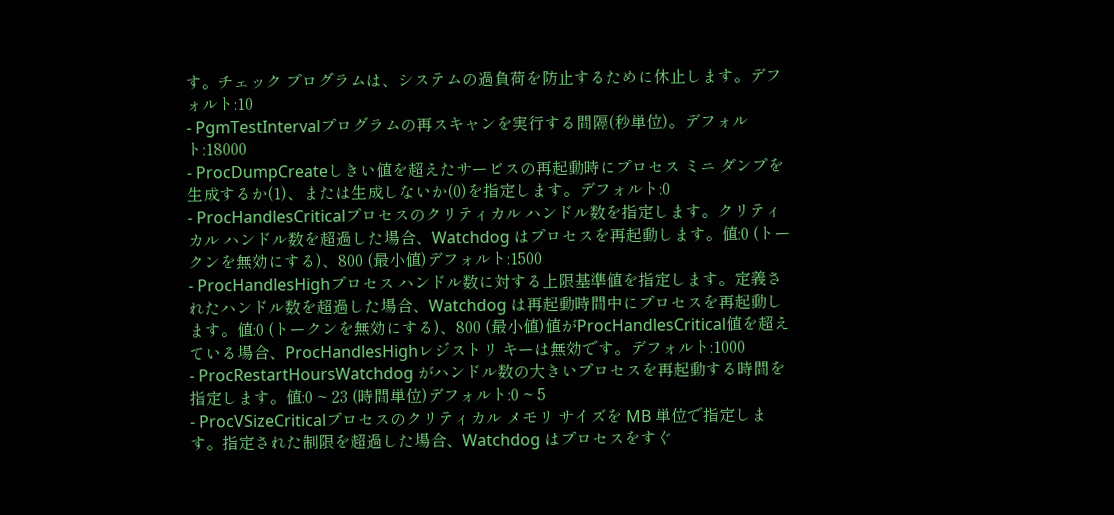す。チェック プログラムは、システムの過負荷を防止するために休止します。デフォルト:10
- PgmTestIntervalプログラムの再スキャンを実行する間隔(秒単位)。デフォルト:18000
- ProcDumpCreateしきい値を超えたサービスの再起動時にプロセス ミニ ダンプを生成するか(1)、または生成しないか(0)を指定します。デフォルト:0
- ProcHandlesCriticalプロセスのクリティカル ハンドル数を指定します。クリティカル ハンドル数を超過した場合、Watchdog はプロセスを再起動します。値:0 (トークンを無効にする)、800 (最小値)デフォルト:1500
- ProcHandlesHighプロセス ハンドル数に対する上限基準値を指定します。定義されたハンドル数を超過した場合、Watchdog は再起動時間中にプロセスを再起動します。値:0 (トークンを無効にする)、800 (最小値)値がProcHandlesCritical値を超えている場合、ProcHandlesHighレジストリ キーは無効です。デフォルト:1000
- ProcRestartHoursWatchdog がハンドル数の大きいプロセスを再起動する時間を指定します。値:0 ~ 23 (時間単位)デフォルト:0 ~ 5
- ProcVSizeCriticalプロセスのクリティカル メモリ サイズを MB 単位で指定します。指定された制限を超過した場合、Watchdog はプロセスをすぐ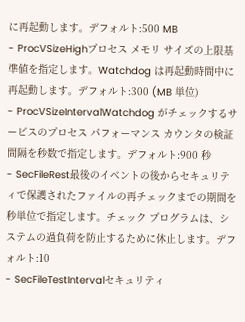に再起動します。デフォルト:500 MB
- ProcVSizeHighプロセス メモリ サイズの上限基準値を指定します。Watchdog は再起動時間中に再起動します。デフォルト:300 (MB 単位)
- ProcVSizeIntervalWatchdog がチェックするサービスのプロセス パフォーマンス カウンタの検証間隔を秒数で指定します。デフォルト:900 秒
- SecFileRest最後のイベントの後からセキュリティで保護されたファイルの再チェックまでの期間を秒単位で指定します。チェック プログラムは、システムの過負荷を防止するために休止します。デフォルト:10
- SecFileTestIntervalセキュリティ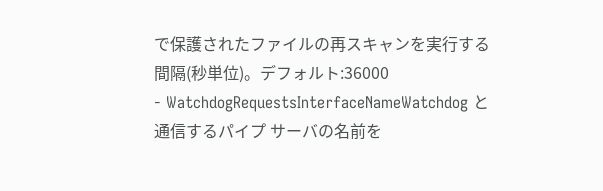で保護されたファイルの再スキャンを実行する間隔(秒単位)。デフォルト:36000
- WatchdogRequestsInterfaceNameWatchdog と通信するパイプ サーバの名前を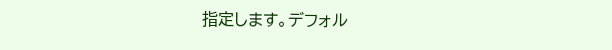指定します。デフォル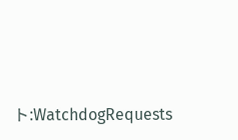ト:WatchdogRequests